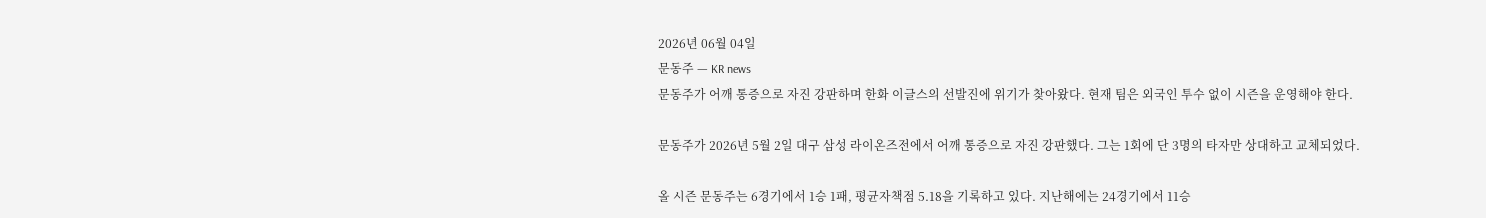2026년 06월 04일
문동주 — KR news
문동주가 어깨 통증으로 자진 강판하며 한화 이글스의 선발진에 위기가 찾아왔다. 현재 팀은 외국인 투수 없이 시즌을 운영해야 한다.

문동주가 2026년 5월 2일 대구 삼성 라이온즈전에서 어깨 통증으로 자진 강판했다. 그는 1회에 단 3명의 타자만 상대하고 교체되었다.

올 시즌 문동주는 6경기에서 1승 1패, 평균자책점 5.18을 기록하고 있다. 지난해에는 24경기에서 11승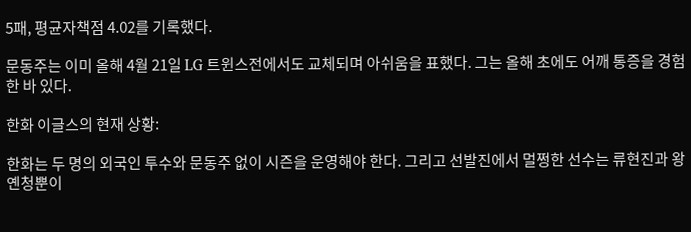5패, 평균자책점 4.02를 기록했다.

문동주는 이미 올해 4월 21일 LG 트윈스전에서도 교체되며 아쉬움을 표했다. 그는 올해 초에도 어깨 통증을 경험한 바 있다.

한화 이글스의 현재 상황:

한화는 두 명의 외국인 투수와 문동주 없이 시즌을 운영해야 한다. 그리고 선발진에서 멀쩡한 선수는 류현진과 왕옌청뿐이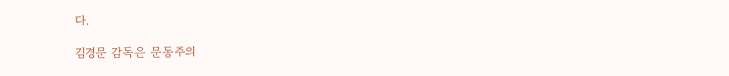다.

김경문 감독은 문동주의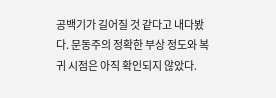공백기가 길어질 것 같다고 내다봤다. 문동주의 정확한 부상 정도와 복귀 시점은 아직 확인되지 않았다.